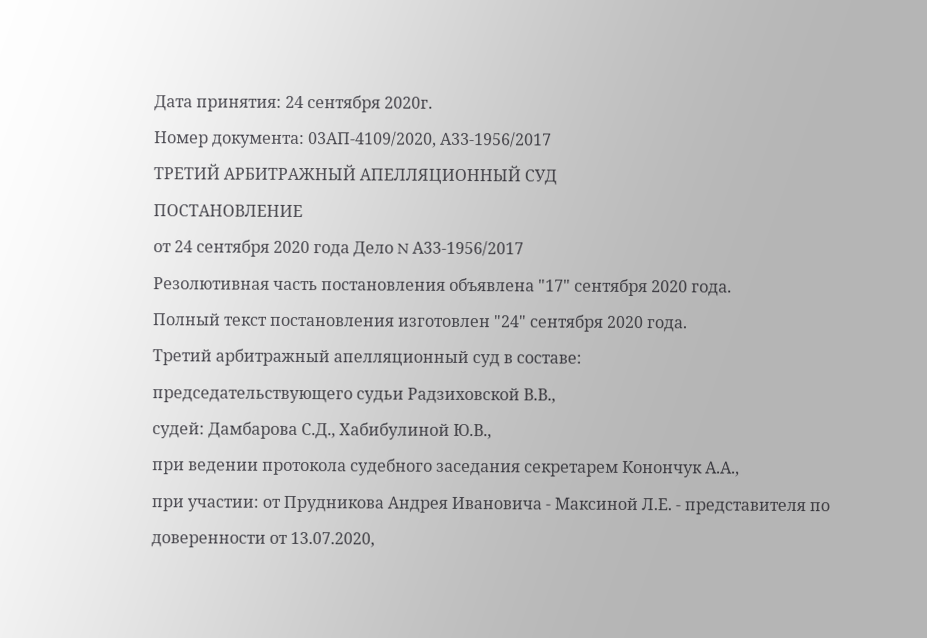Дата принятия: 24 сентября 2020г.
Номер документа: 03АП-4109/2020, А33-1956/2017
ТРЕТИЙ АРБИТРАЖНЫЙ АПЕЛЛЯЦИОННЫЙ СУД
ПОСТАНОВЛЕНИЕ
от 24 сентября 2020 года Дело N А33-1956/2017
Резолютивная часть постановления объявлена "17" сентября 2020 года.
Полный текст постановления изготовлен "24" сентября 2020 года.
Третий арбитражный апелляционный суд в составе:
председательствующего судьи Радзиховской В.В.,
судей: Дамбарова С.Д., Хабибулиной Ю.В.,
при ведении протокола судебного заседания секретарем Конончук А.А.,
при участии: от Прудникова Андрея Ивановича - Максиной Л.Е. - представителя по доверенности от 13.07.2020,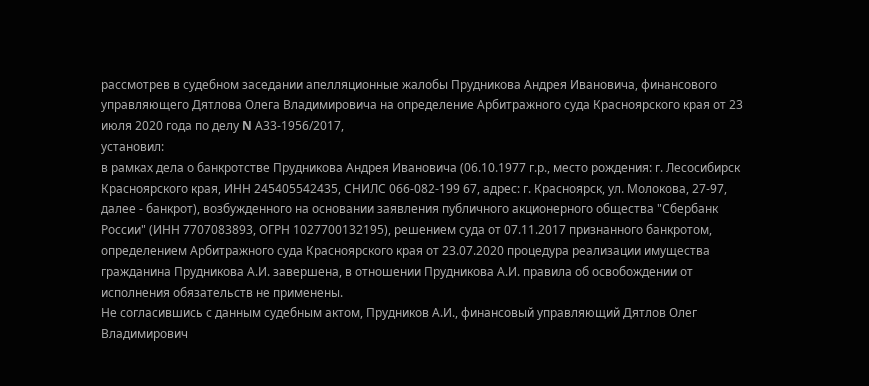рассмотрев в судебном заседании апелляционные жалобы Прудникова Андрея Ивановича, финансового управляющего Дятлова Олега Владимировича на определение Арбитражного суда Красноярского края от 23 июля 2020 года по делу N А33-1956/2017,
установил:
в рамках дела о банкротстве Прудникова Андрея Ивановича (06.10.1977 г.р., место рождения: г. Лесосибирск Красноярского края, ИНН 245405542435, СНИЛС 066-082-199 67, адрес: г. Красноярск, ул. Молокова, 27-97, далее - банкрот), возбужденного на основании заявления публичного акционерного общества "Сбербанк России" (ИНН 7707083893, ОГРН 1027700132195), решением суда от 07.11.2017 признанного банкротом, определением Арбитражного суда Красноярского края от 23.07.2020 процедура реализации имущества гражданина Прудникова А.И. завершена, в отношении Прудникова А.И. правила об освобождении от исполнения обязательств не применены.
Не согласившись с данным судебным актом, Прудников А.И., финансовый управляющий Дятлов Олег Владимирович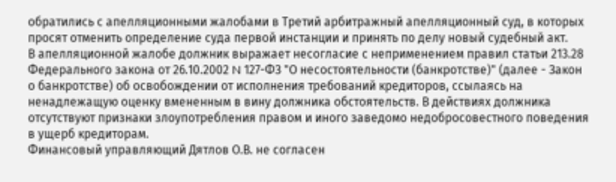обратились с апелляционными жалобами в Третий арбитражный апелляционный суд, в которых просят отменить определение суда первой инстанции и принять по делу новый судебный акт.
В апелляционной жалобе должник выражает несогласие с неприменением правил статьи 213.28 Федерального закона от 26.10.2002 N 127-ФЗ "О несостоятельности (банкротстве)" (далее - Закон о банкротстве) об освобождении от исполнения требований кредиторов, ссылаясь на ненадлежащую оценку вмененным в вину должника обстоятельств. В действиях должника отсутствуют признаки злоупотребления правом и иного заведомо недобросовестного поведения в ущерб кредиторам.
Финансовый управляющий Дятлов О.В. не согласен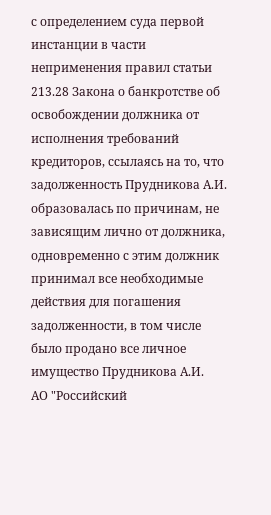с определением суда первой инстанции в части неприменения правил статьи 213.28 Закона о банкротстве об освобождении должника от исполнения требований кредиторов, ссылаясь на то, что задолженность Прудникова А.И. образовалась по причинам, не зависящим лично от должника, одновременно с этим должник принимал все необходимые действия для погашения задолженности, в том числе было продано все личное имущество Прудникова А.И.
АО "Российский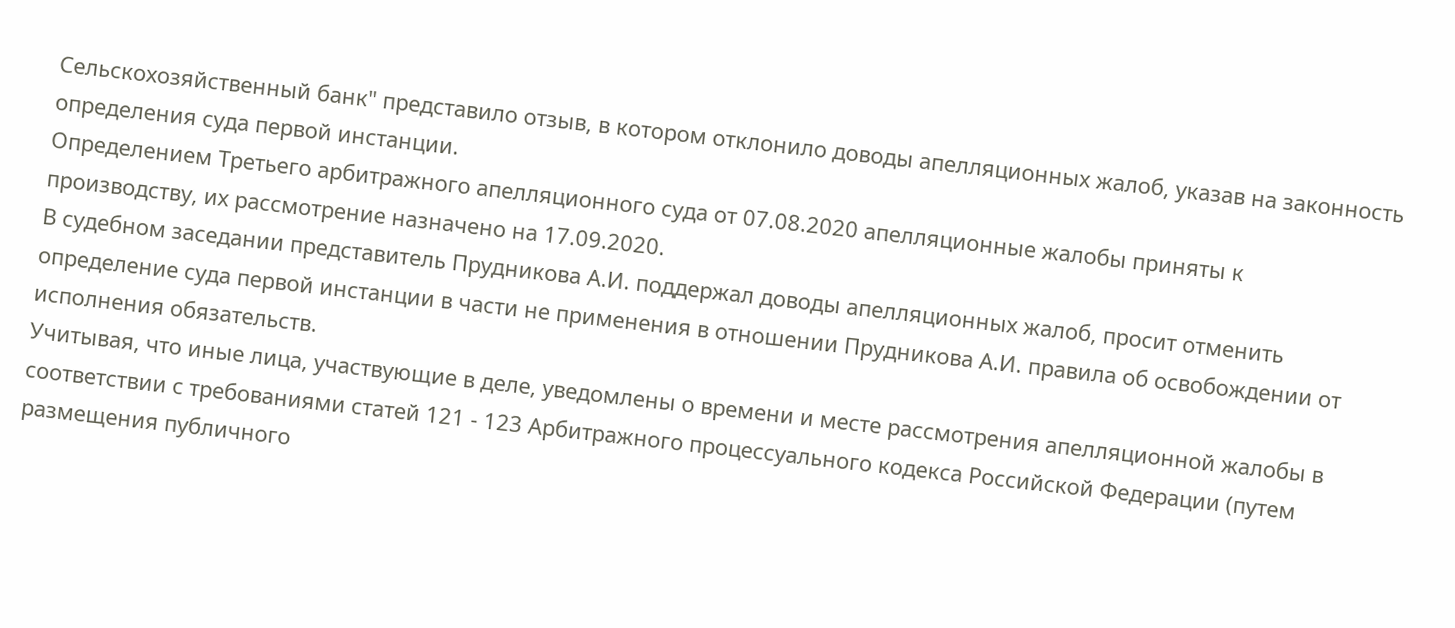Сельскохозяйственный банк" представило отзыв, в котором отклонило доводы апелляционных жалоб, указав на законность определения суда первой инстанции.
Определением Третьего арбитражного апелляционного суда от 07.08.2020 апелляционные жалобы приняты к производству, их рассмотрение назначено на 17.09.2020.
В судебном заседании представитель Прудникова А.И. поддержал доводы апелляционных жалоб, просит отменить определение суда первой инстанции в части не применения в отношении Прудникова А.И. правила об освобождении от исполнения обязательств.
Учитывая, что иные лица, участвующие в деле, уведомлены о времени и месте рассмотрения апелляционной жалобы в соответствии с требованиями статей 121 - 123 Арбитражного процессуального кодекса Российской Федерации (путем размещения публичного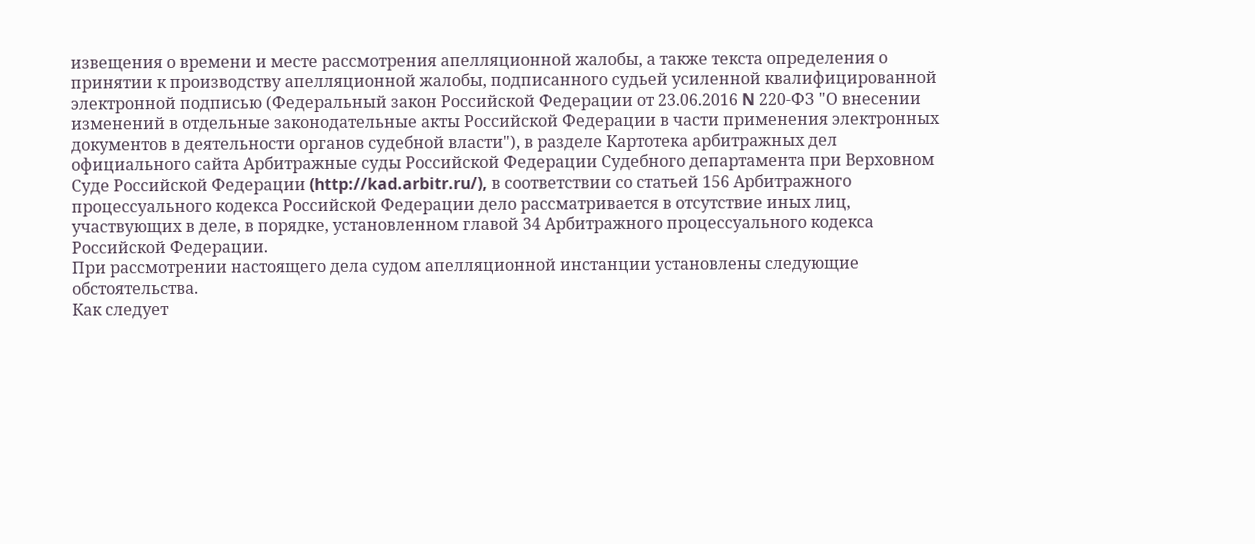извещения о времени и месте рассмотрения апелляционной жалобы, а также текста определения о принятии к производству апелляционной жалобы, подписанного судьей усиленной квалифицированной электронной подписью (Федеральный закон Российской Федерации от 23.06.2016 N 220-ФЗ "О внесении изменений в отдельные законодательные акты Российской Федерации в части применения электронных документов в деятельности органов судебной власти"), в разделе Картотека арбитражных дел официального сайта Арбитражные суды Российской Федерации Судебного департамента при Верховном Суде Российской Федерации (http://kad.arbitr.ru/), в соответствии со статьей 156 Арбитражного процессуального кодекса Российской Федерации дело рассматривается в отсутствие иных лиц, участвующих в деле, в порядке, установленном главой 34 Арбитражного процессуального кодекса Российской Федерации.
При рассмотрении настоящего дела судом апелляционной инстанции установлены следующие обстоятельства.
Как следует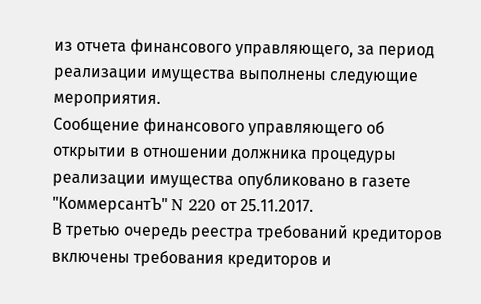из отчета финансового управляющего, за период реализации имущества выполнены следующие мероприятия.
Сообщение финансового управляющего об открытии в отношении должника процедуры реализации имущества опубликовано в газете "КоммерсантЪ" N 220 от 25.11.2017.
В третью очередь реестра требований кредиторов включены требования кредиторов и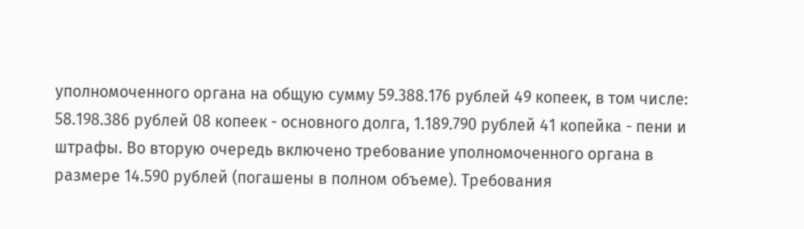уполномоченного органа на общую сумму 59.388.176 рублей 49 копеек, в том числе: 58.198.386 рублей 08 копеек - основного долга, 1.189.790 рублей 41 копейка - пени и штрафы. Во вторую очередь включено требование уполномоченного органа в размере 14.590 рублей (погашены в полном объеме). Требования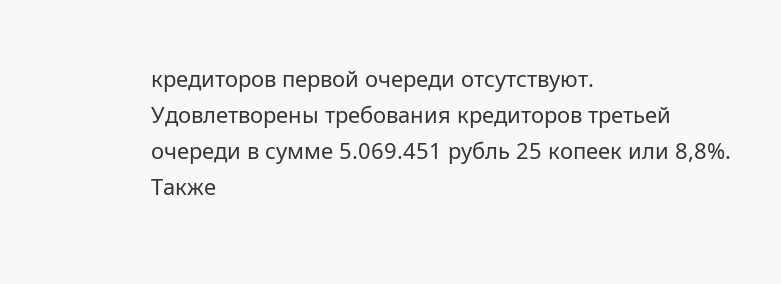кредиторов первой очереди отсутствуют. Удовлетворены требования кредиторов третьей очереди в сумме 5.069.451 рубль 25 копеек или 8,8%. Также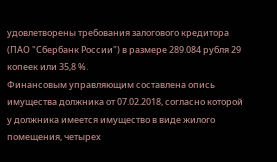удовлетворены требования залогового кредитора (ПАО "Сбербанк России") в размере 289.084 рубля 29 копеек или 35,8 %.
Финансовым управляющим составлена опись имущества должника от 07.02.2018, согласно которой у должника имеется имущество в виде жилого помещения, четырех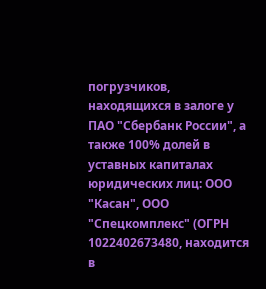погрузчиков, находящихся в залоге у ПАО "Сбербанк России", а также 100% долей в уставных капиталах юридических лиц: ООО "Касан", ООО "Спецкомплекс" (ОГРН 1022402673480, находится в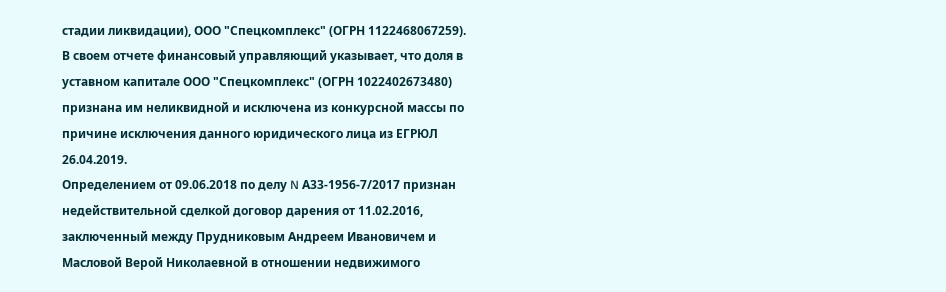стадии ликвидации), ООО "Спецкомплекс" (ОГРН 1122468067259).
В своем отчете финансовый управляющий указывает, что доля в уставном капитале ООО "Спецкомплекс" (ОГРН 1022402673480) признана им неликвидной и исключена из конкурсной массы по причине исключения данного юридического лица из ЕГРЮЛ 26.04.2019.
Определением от 09.06.2018 по делу N А33-1956-7/2017 признан недействительной сделкой договор дарения от 11.02.2016, заключенный между Прудниковым Андреем Ивановичем и Масловой Верой Николаевной в отношении недвижимого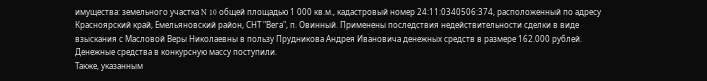имущества: земельного участка N 10 общей площадью 1 000 кв.м., кадастровый номер 24:11:0340506:374, расположенный по адресу Красноярский край, Емельяновский район, СНТ "Вега", п. Овинный. Применены последствия недействительности сделки в виде взыскания с Масловой Веры Николаевны в пользу Прудникова Андрея Ивановича денежных средств в размере 162.000 рублей. Денежные средства в конкурсную массу поступили.
Также, указанным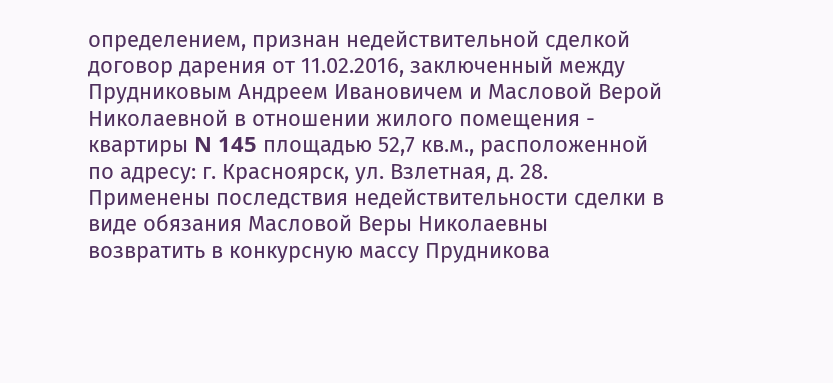определением, признан недействительной сделкой договор дарения от 11.02.2016, заключенный между Прудниковым Андреем Ивановичем и Масловой Верой Николаевной в отношении жилого помещения - квартиры N 145 площадью 52,7 кв.м., расположенной по адресу: г. Красноярск, ул. Взлетная, д. 28. Применены последствия недействительности сделки в виде обязания Масловой Веры Николаевны возвратить в конкурсную массу Прудникова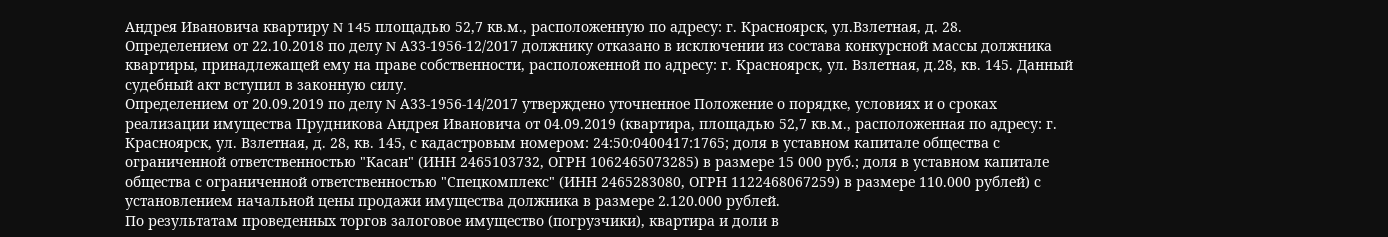Андрея Ивановича квартиру N 145 площадью 52,7 кв.м., расположенную по адресу: г. Красноярск, ул.Взлетная, д. 28.
Определением от 22.10.2018 по делу N А33-1956-12/2017 должнику отказано в исключении из состава конкурсной массы должника квартиры, принадлежащей ему на праве собственности, расположенной по адресу: г. Красноярск, ул. Взлетная, д.28, кв. 145. Данный судебный акт вступил в законную силу.
Определением от 20.09.2019 по делу N А33-1956-14/2017 утверждено уточненное Положение о порядке, условиях и о сроках реализации имущества Прудникова Андрея Ивановича от 04.09.2019 (квартира, площадью 52,7 кв.м., расположенная по адресу: г. Красноярск, ул. Взлетная, д. 28, кв. 145, с кадастровым номером: 24:50:0400417:1765; доля в уставном капитале общества с ограниченной ответственностью "Касан" (ИНН 2465103732, ОГРН 1062465073285) в размере 15 000 руб.; доля в уставном капитале общества с ограниченной ответственностью "Спецкомплекс" (ИНН 2465283080, ОГРН 1122468067259) в размере 110.000 рублей) с установлением начальной цены продажи имущества должника в размере 2.120.000 рублей.
По результатам проведенных торгов залоговое имущество (погрузчики), квартира и доли в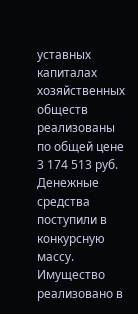уставных капиталах хозяйственных обществ реализованы по общей цене 3 174 513 руб. Денежные средства поступили в конкурсную массу. Имущество реализовано в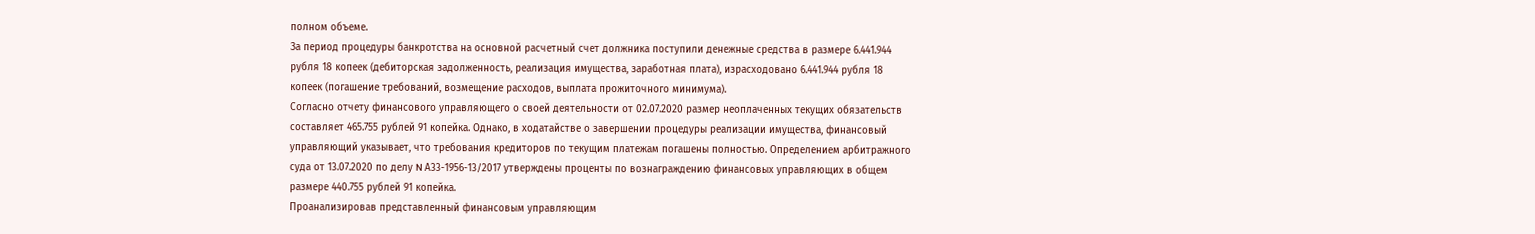полном объеме.
За период процедуры банкротства на основной расчетный счет должника поступили денежные средства в размере 6.441.944 рубля 18 копеек (дебиторская задолженность, реализация имущества, заработная плата), израсходовано 6.441.944 рубля 18 копеек (погашение требований, возмещение расходов, выплата прожиточного минимума).
Согласно отчету финансового управляющего о своей деятельности от 02.07.2020 размер неоплаченных текущих обязательств составляет 465.755 рублей 91 копейка. Однако, в ходатайстве о завершении процедуры реализации имущества, финансовый управляющий указывает, что требования кредиторов по текущим платежам погашены полностью. Определением арбитражного суда от 13.07.2020 по делу N А33-1956-13/2017 утверждены проценты по вознаграждению финансовых управляющих в общем размере 440.755 рублей 91 копейка.
Проанализировав представленный финансовым управляющим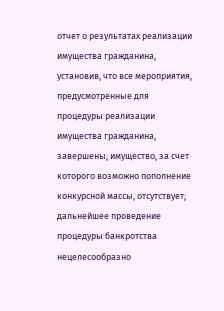отчет о результатах реализации имущества гражданина, установив, что все мероприятия, предусмотренные для процедуры реализации имущества гражданина, завершены; имущество, за счет которого возможно пополнение конкурсной массы, отсутствует; дальнейшее проведение процедуры банкротства нецелесообразно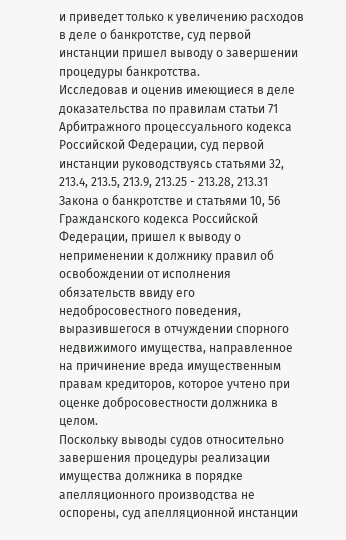и приведет только к увеличению расходов в деле о банкротстве, суд первой инстанции пришел выводу о завершении процедуры банкротства.
Исследовав и оценив имеющиеся в деле доказательства по правилам статьи 71 Арбитражного процессуального кодекса Российской Федерации, суд первой инстанции руководствуясь статьями 32, 213.4, 213.5, 213.9, 213.25 - 213.28, 213.31 Закона о банкротстве и статьями 10, 56 Гражданского кодекса Российской Федерации, пришел к выводу о неприменении к должнику правил об освобождении от исполнения обязательств ввиду его недобросовестного поведения, выразившегося в отчуждении спорного недвижимого имущества, направленное на причинение вреда имущественным правам кредиторов, которое учтено при оценке добросовестности должника в целом.
Поскольку выводы судов относительно завершения процедуры реализации имущества должника в порядке апелляционного производства не оспорены, суд апелляционной инстанции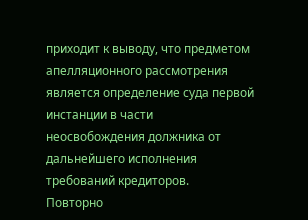приходит к выводу, что предметом апелляционного рассмотрения является определение суда первой инстанции в части неосвобождения должника от дальнейшего исполнения требований кредиторов.
Повторно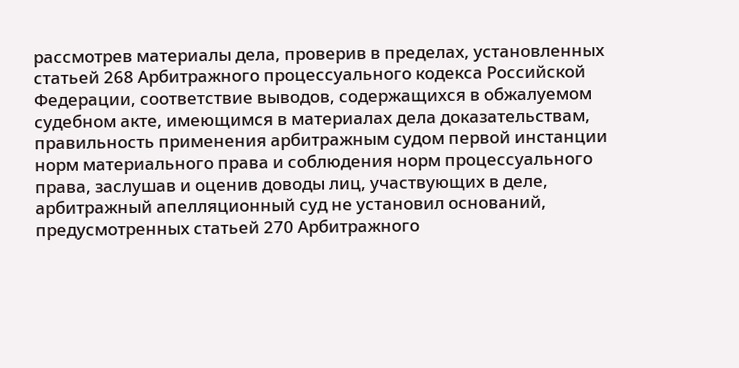рассмотрев материалы дела, проверив в пределах, установленных статьей 268 Арбитражного процессуального кодекса Российской Федерации, соответствие выводов, содержащихся в обжалуемом судебном акте, имеющимся в материалах дела доказательствам, правильность применения арбитражным судом первой инстанции норм материального права и соблюдения норм процессуального права, заслушав и оценив доводы лиц, участвующих в деле, арбитражный апелляционный суд не установил оснований, предусмотренных статьей 270 Арбитражного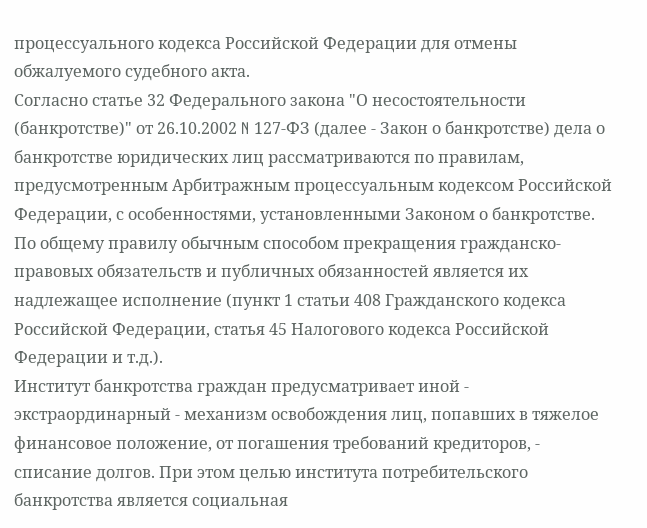процессуального кодекса Российской Федерации для отмены обжалуемого судебного акта.
Согласно статье 32 Федерального закона "О несостоятельности (банкротстве)" от 26.10.2002 N 127-ФЗ (далее - Закон о банкротстве) дела о банкротстве юридических лиц рассматриваются по правилам, предусмотренным Арбитражным процессуальным кодексом Российской Федерации, с особенностями, установленными Законом о банкротстве.
По общему правилу обычным способом прекращения гражданско-правовых обязательств и публичных обязанностей является их надлежащее исполнение (пункт 1 статьи 408 Гражданского кодекса Российской Федерации, статья 45 Налогового кодекса Российской Федерации и т.д.).
Институт банкротства граждан предусматривает иной - экстраординарный - механизм освобождения лиц, попавших в тяжелое финансовое положение, от погашения требований кредиторов, - списание долгов. При этом целью института потребительского банкротства является социальная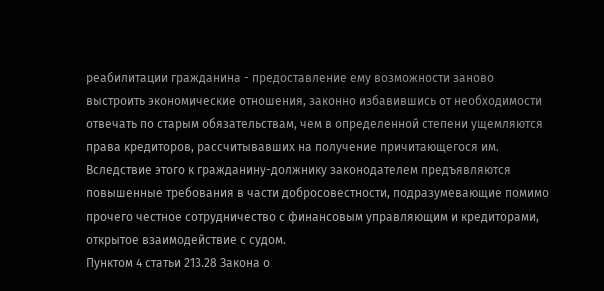реабилитации гражданина - предоставление ему возможности заново выстроить экономические отношения, законно избавившись от необходимости отвечать по старым обязательствам, чем в определенной степени ущемляются права кредиторов, рассчитывавших на получение причитающегося им.
Вследствие этого к гражданину-должнику законодателем предъявляются повышенные требования в части добросовестности, подразумевающие помимо прочего честное сотрудничество с финансовым управляющим и кредиторами, открытое взаимодействие с судом.
Пунктом 4 статьи 213.28 Закона о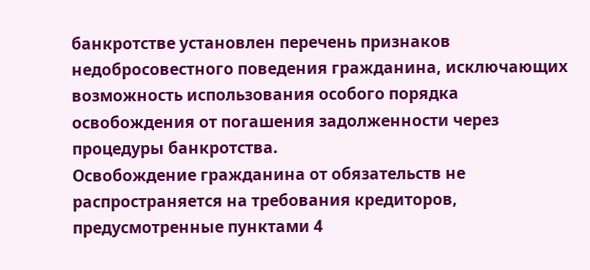банкротстве установлен перечень признаков недобросовестного поведения гражданина, исключающих возможность использования особого порядка освобождения от погашения задолженности через процедуры банкротства.
Освобождение гражданина от обязательств не распространяется на требования кредиторов, предусмотренные пунктами 4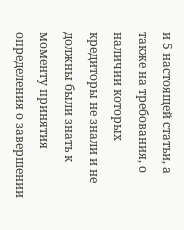и 5 настоящей статьи, а также на требования, о наличии которых кредиторы не знали и не должны были знать к моменту принятия определения о завершении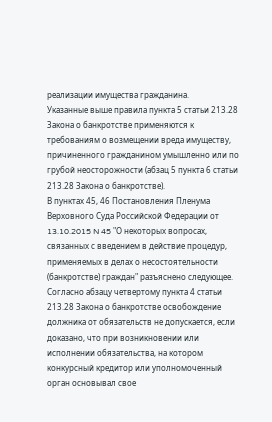реализации имущества гражданина.
Указанные выше правила пункта 5 статьи 213.28 Закона о банкротстве применяются к требованиям о возмещении вреда имуществу, причиненного гражданином умышленно или по грубой неосторожности (абзац 5 пункта 6 статьи 213.28 Закона о банкротстве).
В пунктах 45, 46 Постановления Пленума Верховного Суда Российской Федерации от 13.10.2015 N 45 "О некоторых вопросах, связанных с введением в действие процедур, применяемых в делах о несостоятельности (банкротстве) граждан" разъяснено следующее.
Согласно абзацу четвертому пункта 4 статьи 213.28 Закона о банкротстве освобождение должника от обязательств не допускается, если доказано, что при возникновении или исполнении обязательства, на котором конкурсный кредитор или уполномоченный орган основывал свое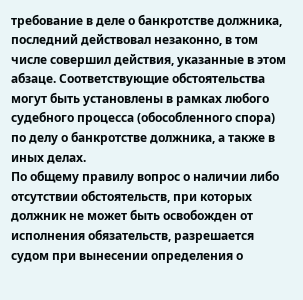требование в деле о банкротстве должника, последний действовал незаконно, в том числе совершил действия, указанные в этом абзаце. Соответствующие обстоятельства могут быть установлены в рамках любого судебного процесса (обособленного спора) по делу о банкротстве должника, а также в иных делах.
По общему правилу вопрос о наличии либо отсутствии обстоятельств, при которых должник не может быть освобожден от исполнения обязательств, разрешается судом при вынесении определения о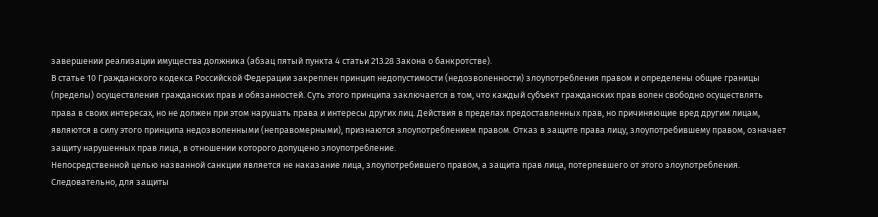завершении реализации имущества должника (абзац пятый пункта 4 статьи 213.28 Закона о банкротстве).
В статье 10 Гражданского кодекса Российской Федерации закреплен принцип недопустимости (недозволенности) злоупотребления правом и определены общие границы (пределы) осуществления гражданских прав и обязанностей. Суть этого принципа заключается в том, что каждый субъект гражданских прав волен свободно осуществлять права в своих интересах, но не должен при этом нарушать права и интересы других лиц. Действия в пределах предоставленных прав, но причиняющие вред другим лицам, являются в силу этого принципа недозволенными (неправомерными), признаются злоупотреблением правом. Отказ в защите права лицу, злоупотребившему правом, означает защиту нарушенных прав лица, в отношении которого допущено злоупотребление.
Непосредственной целью названной санкции является не наказание лица, злоупотребившего правом, а защита прав лица, потерпевшего от этого злоупотребления. Следовательно, для защиты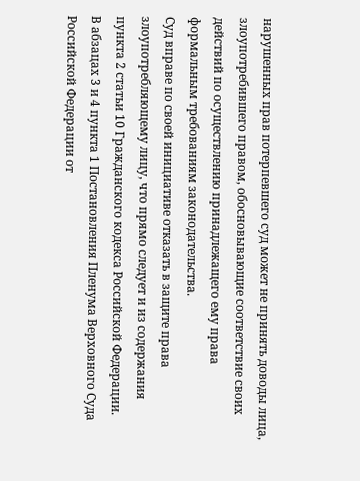нарушенных прав потерпевшего суд может не принять доводы лица, злоупотребившего правом, обосновывающие соответствие своих действий по осуществлению принадлежащего ему права формальным требованиям законодательства.
Суд вправе по своей инициативе отказать в защите права злоупотребляющему лицу, что прямо следует и из содержания пункта 2 статьи 10 Гражданского кодекса Российской Федерации.
В абзацах 3 и 4 пункта 1 Постановления Пленума Верховного Суда Российской Федерации от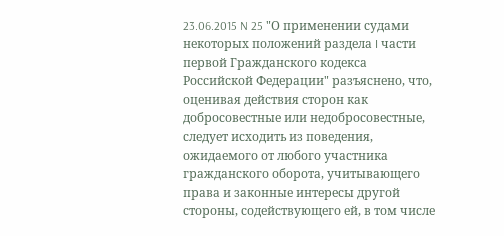23.06.2015 N 25 "О применении судами некоторых положений раздела I части первой Гражданского кодекса Российской Федерации" разъяснено, что, оценивая действия сторон как добросовестные или недобросовестные, следует исходить из поведения, ожидаемого от любого участника гражданского оборота, учитывающего права и законные интересы другой стороны, содействующего ей, в том числе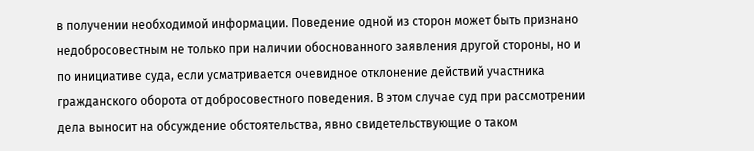в получении необходимой информации. Поведение одной из сторон может быть признано недобросовестным не только при наличии обоснованного заявления другой стороны, но и по инициативе суда, если усматривается очевидное отклонение действий участника гражданского оборота от добросовестного поведения. В этом случае суд при рассмотрении дела выносит на обсуждение обстоятельства, явно свидетельствующие о таком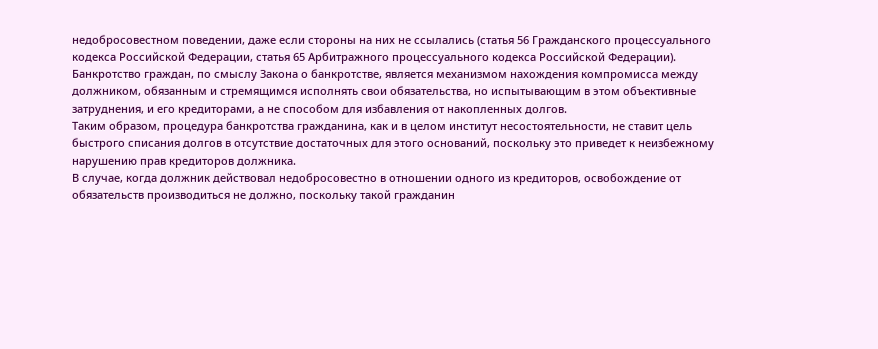недобросовестном поведении, даже если стороны на них не ссылались (статья 56 Гражданского процессуального кодекса Российской Федерации, статья 65 Арбитражного процессуального кодекса Российской Федерации).
Банкротство граждан, по смыслу Закона о банкротстве, является механизмом нахождения компромисса между должником, обязанным и стремящимся исполнять свои обязательства, но испытывающим в этом объективные затруднения, и его кредиторами, а не способом для избавления от накопленных долгов.
Таким образом, процедура банкротства гражданина, как и в целом институт несостоятельности, не ставит цель быстрого списания долгов в отсутствие достаточных для этого оснований, поскольку это приведет к неизбежному нарушению прав кредиторов должника.
В случае, когда должник действовал недобросовестно в отношении одного из кредиторов, освобождение от обязательств производиться не должно, поскольку такой гражданин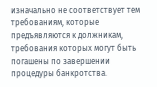изначально не соответствует тем требованиям, которые предъявляются к должникам, требования которых могут быть погашены по завершении процедуры банкротства.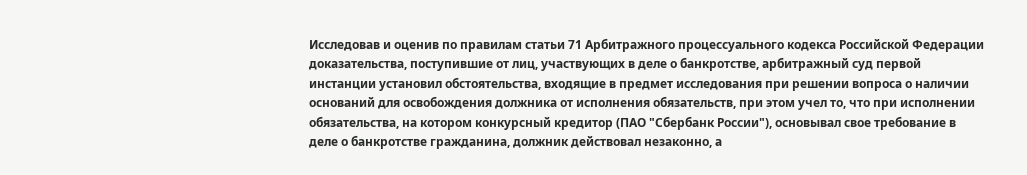Исследовав и оценив по правилам статьи 71 Арбитражного процессуального кодекса Российской Федерации доказательства, поступившие от лиц, участвующих в деле о банкротстве, арбитражный суд первой инстанции установил обстоятельства, входящие в предмет исследования при решении вопроса о наличии оснований для освобождения должника от исполнения обязательств, при этом учел то, что при исполнении обязательства, на котором конкурсный кредитор (ПАО "Сбербанк России"), основывал свое требование в деле о банкротстве гражданина, должник действовал незаконно, а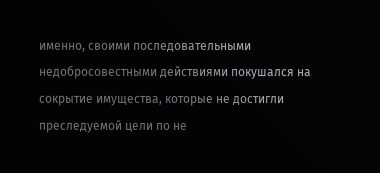именно, своими последовательными недобросовестными действиями покушался на сокрытие имущества, которые не достигли преследуемой цели по не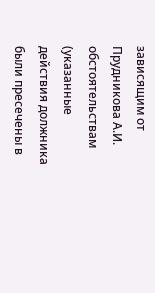зависящим от Прудникова А.И. обстоятельствам (указанные действия должника были пресечены в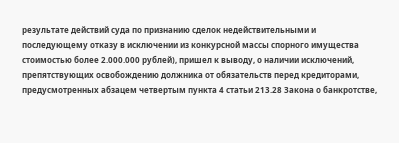результате действий суда по признанию сделок недействительными и последующему отказу в исключении из конкурсной массы спорного имущества стоимостью более 2.000.000 рублей), пришел к выводу, о наличии исключений, препятствующих освобождению должника от обязательств перед кредиторами, предусмотренных абзацем четвертым пункта 4 статьи 213.28 Закона о банкротстве,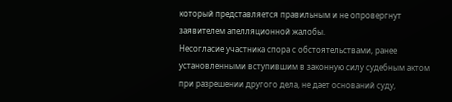который представляется правильным и не опровергнут заявителем апелляционной жалобы.
Несогласие участника спора с обстоятельствами, ранее установленными вступившим в законную силу судебным актом при разрешении другого дела, не дает оснований суду,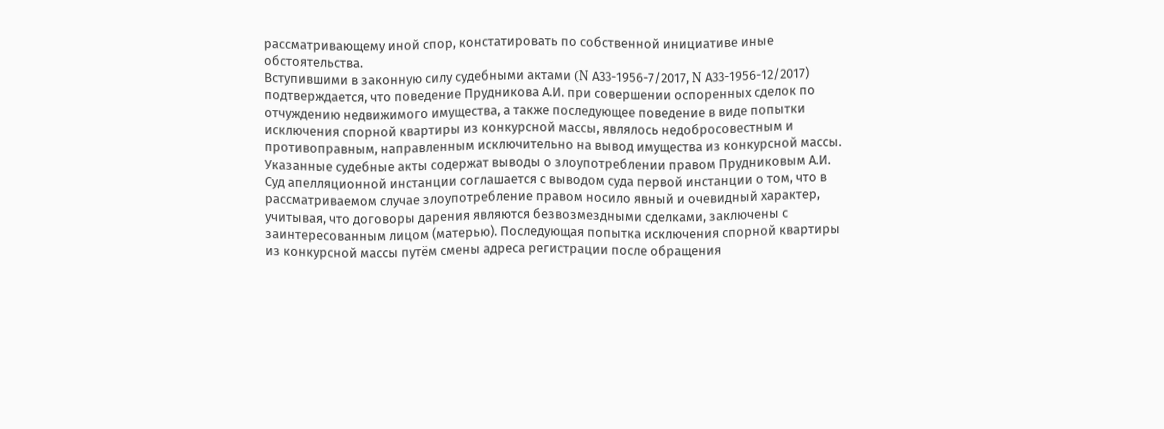рассматривающему иной спор, констатировать по собственной инициативе иные обстоятельства.
Вступившими в законную силу судебными актами (N А33-1956-7/2017, N А33-1956-12/2017) подтверждается, что поведение Прудникова А.И. при совершении оспоренных сделок по отчуждению недвижимого имущества, а также последующее поведение в виде попытки исключения спорной квартиры из конкурсной массы, являлось недобросовестным и противоправным, направленным исключительно на вывод имущества из конкурсной массы. Указанные судебные акты содержат выводы о злоупотреблении правом Прудниковым А.И.
Суд апелляционной инстанции соглашается с выводом суда первой инстанции о том, что в рассматриваемом случае злоупотребление правом носило явный и очевидный характер, учитывая, что договоры дарения являются безвозмездными сделками, заключены с заинтересованным лицом (матерью). Последующая попытка исключения спорной квартиры из конкурсной массы путём смены адреса регистрации после обращения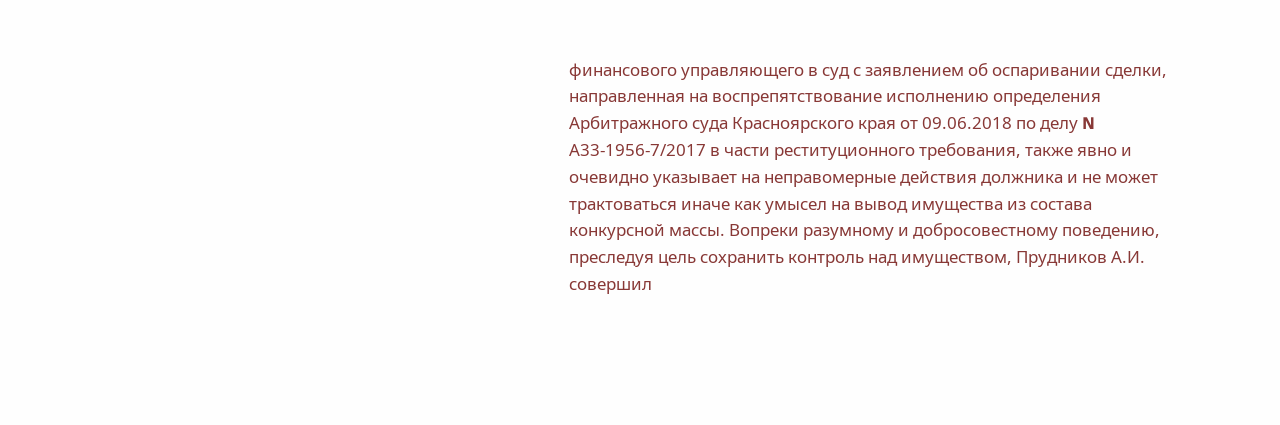финансового управляющего в суд с заявлением об оспаривании сделки, направленная на воспрепятствование исполнению определения Арбитражного суда Красноярского края от 09.06.2018 по делу N А33-1956-7/2017 в части реституционного требования, также явно и очевидно указывает на неправомерные действия должника и не может трактоваться иначе как умысел на вывод имущества из состава конкурсной массы. Вопреки разумному и добросовестному поведению, преследуя цель сохранить контроль над имуществом, Прудников А.И. совершил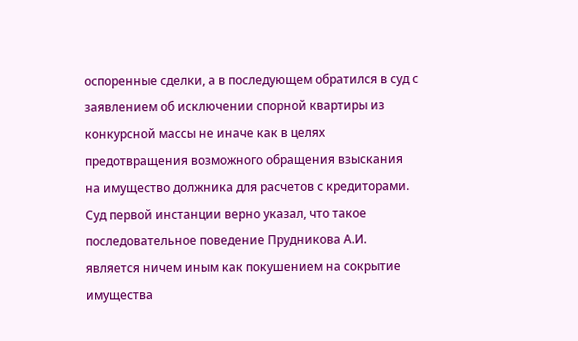оспоренные сделки, а в последующем обратился в суд с заявлением об исключении спорной квартиры из конкурсной массы не иначе как в целях предотвращения возможного обращения взыскания на имущество должника для расчетов с кредиторами.
Суд первой инстанции верно указал, что такое последовательное поведение Прудникова А.И. является ничем иным как покушением на сокрытие имущества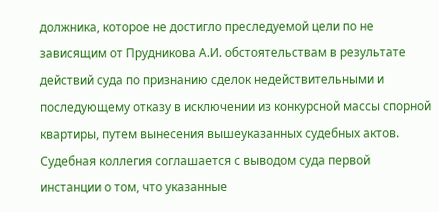должника, которое не достигло преследуемой цели по не зависящим от Прудникова А.И. обстоятельствам в результате действий суда по признанию сделок недействительными и последующему отказу в исключении из конкурсной массы спорной квартиры, путем вынесения вышеуказанных судебных актов.
Судебная коллегия соглашается с выводом суда первой инстанции о том, что указанные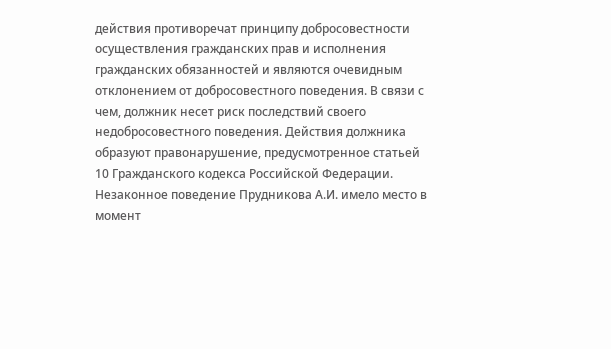действия противоречат принципу добросовестности осуществления гражданских прав и исполнения гражданских обязанностей и являются очевидным отклонением от добросовестного поведения. В связи с чем, должник несет риск последствий своего недобросовестного поведения. Действия должника образуют правонарушение, предусмотренное статьей 10 Гражданского кодекса Российской Федерации. Незаконное поведение Прудникова А.И. имело место в момент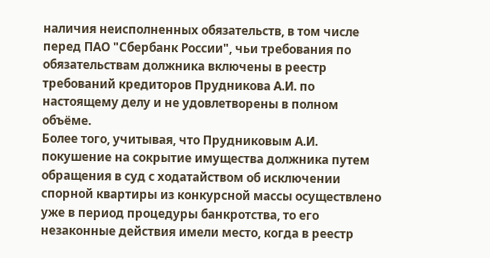наличия неисполненных обязательств, в том числе перед ПАО "Сбербанк России", чьи требования по обязательствам должника включены в реестр требований кредиторов Прудникова А.И. по настоящему делу и не удовлетворены в полном объёме.
Более того, учитывая, что Прудниковым А.И. покушение на сокрытие имущества должника путем обращения в суд с ходатайством об исключении спорной квартиры из конкурсной массы осуществлено уже в период процедуры банкротства, то его незаконные действия имели место, когда в реестр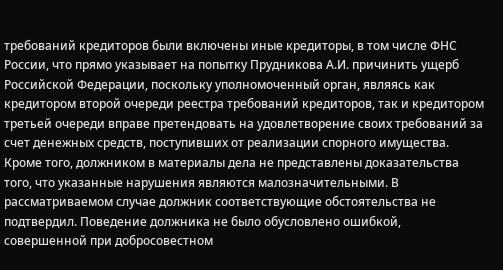требований кредиторов были включены иные кредиторы, в том числе ФНС России, что прямо указывает на попытку Прудникова А.И. причинить ущерб Российской Федерации, поскольку уполномоченный орган, являясь как кредитором второй очереди реестра требований кредиторов, так и кредитором третьей очереди вправе претендовать на удовлетворение своих требований за счет денежных средств, поступивших от реализации спорного имущества.
Кроме того, должником в материалы дела не представлены доказательства того, что указанные нарушения являются малозначительными. В рассматриваемом случае должник соответствующие обстоятельства не подтвердил. Поведение должника не было обусловлено ошибкой, совершенной при добросовестном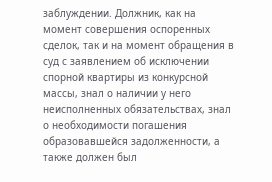заблуждении. Должник, как на момент совершения оспоренных сделок, так и на момент обращения в суд с заявлением об исключении спорной квартиры из конкурсной массы, знал о наличии у него неисполненных обязательствах, знал о необходимости погашения образовавшейся задолженности, а также должен был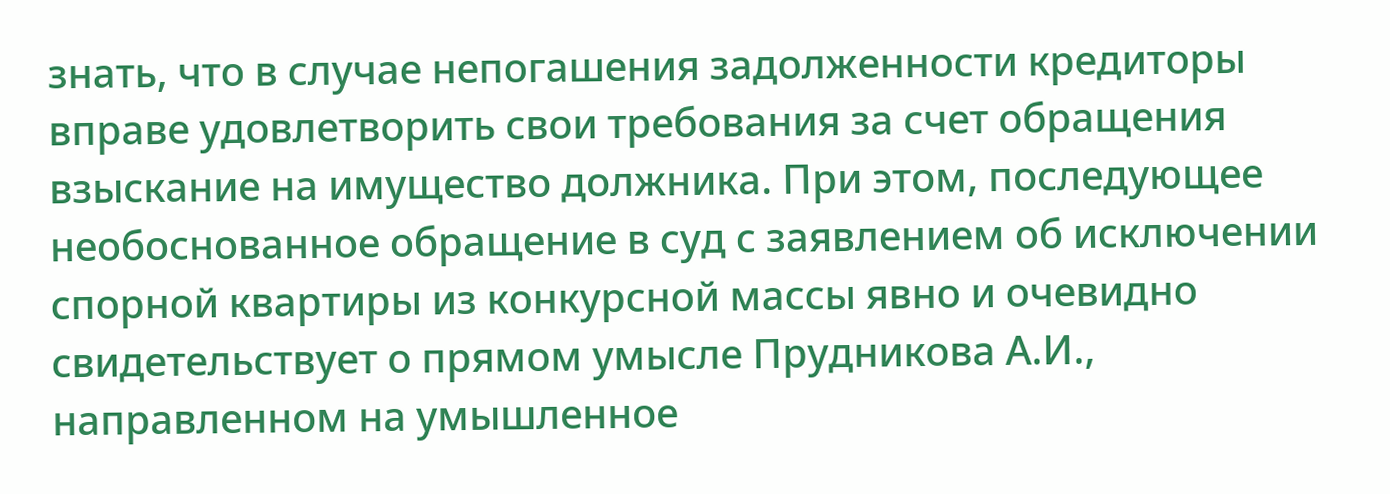знать, что в случае непогашения задолженности кредиторы вправе удовлетворить свои требования за счет обращения взыскание на имущество должника. При этом, последующее необоснованное обращение в суд с заявлением об исключении спорной квартиры из конкурсной массы явно и очевидно свидетельствует о прямом умысле Прудникова А.И., направленном на умышленное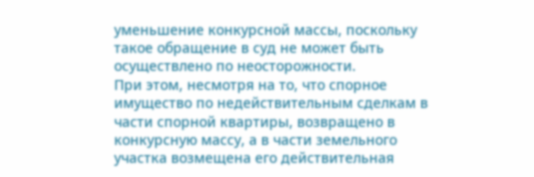уменьшение конкурсной массы, поскольку такое обращение в суд не может быть осуществлено по неосторожности.
При этом, несмотря на то, что спорное имущество по недействительным сделкам в части спорной квартиры, возвращено в конкурсную массу, а в части земельного участка возмещена его действительная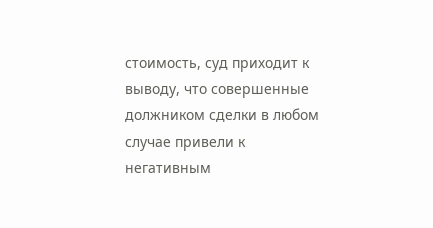стоимость, суд приходит к выводу, что совершенные должником сделки в любом случае привели к негативным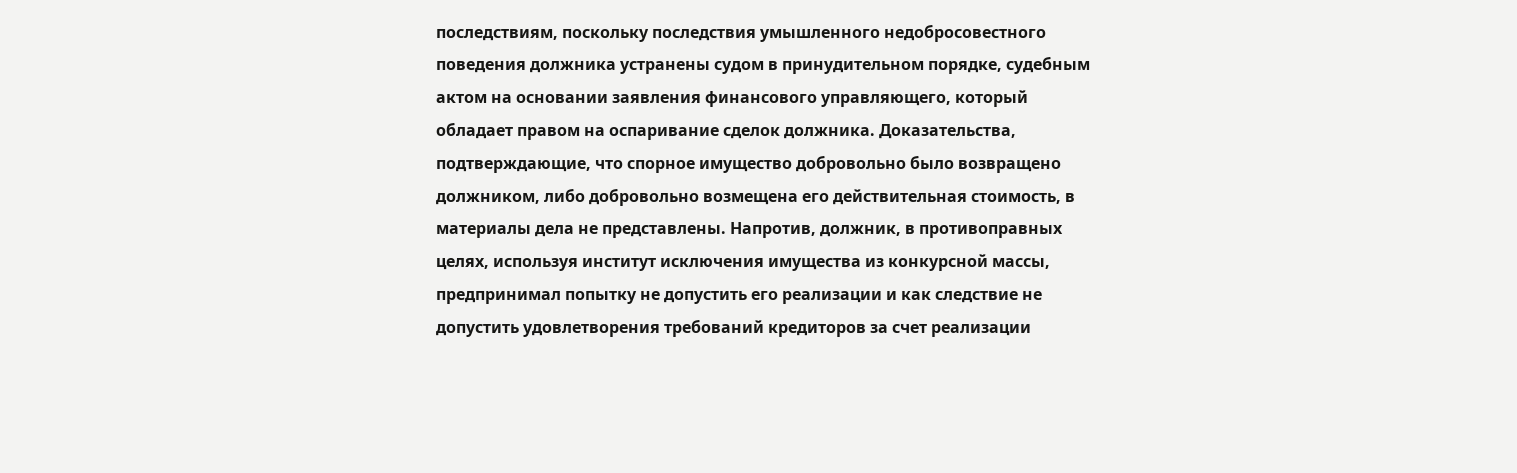последствиям, поскольку последствия умышленного недобросовестного поведения должника устранены судом в принудительном порядке, судебным актом на основании заявления финансового управляющего, который обладает правом на оспаривание сделок должника. Доказательства, подтверждающие, что спорное имущество добровольно было возвращено должником, либо добровольно возмещена его действительная стоимость, в материалы дела не представлены. Напротив, должник, в противоправных целях, используя институт исключения имущества из конкурсной массы, предпринимал попытку не допустить его реализации и как следствие не допустить удовлетворения требований кредиторов за счет реализации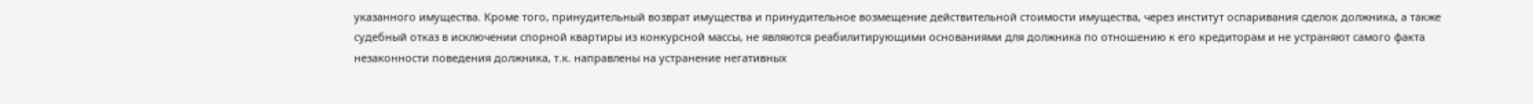указанного имущества. Кроме того, принудительный возврат имущества и принудительное возмещение действительной стоимости имущества, через институт оспаривания сделок должника, а также судебный отказ в исключении спорной квартиры из конкурсной массы, не являются реабилитирующими основаниями для должника по отношению к его кредиторам и не устраняют самого факта незаконности поведения должника, т.к. направлены на устранение негативных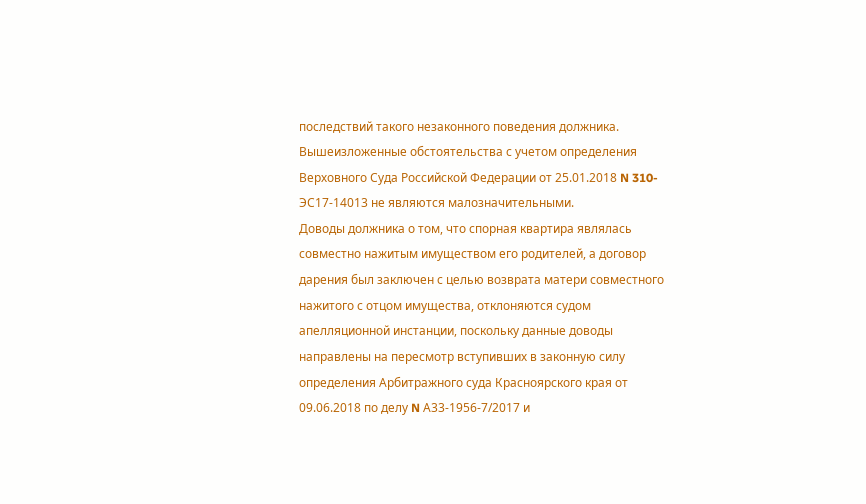последствий такого незаконного поведения должника.
Вышеизложенные обстоятельства с учетом определения Верховного Суда Российской Федерации от 25.01.2018 N 310-ЭС17-14013 не являются малозначительными.
Доводы должника о том, что спорная квартира являлась совместно нажитым имуществом его родителей, а договор дарения был заключен с целью возврата матери совместного нажитого с отцом имущества, отклоняются судом апелляционной инстанции, поскольку данные доводы направлены на пересмотр вступивших в законную силу определения Арбитражного суда Красноярского края от 09.06.2018 по делу N А33-1956-7/2017 и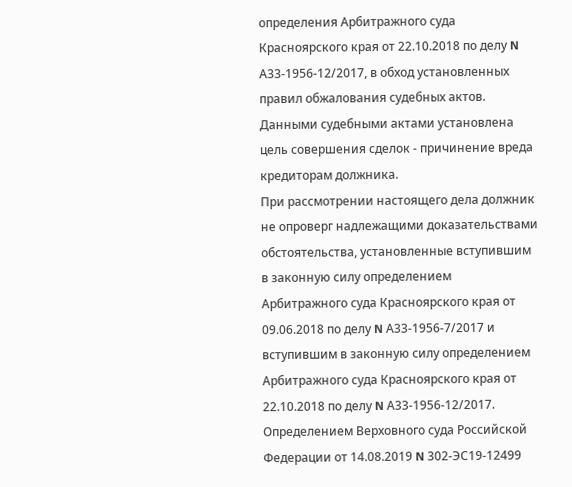определения Арбитражного суда Красноярского края от 22.10.2018 по делу N А33-1956-12/2017, в обход установленных правил обжалования судебных актов. Данными судебными актами установлена цель совершения сделок - причинение вреда кредиторам должника.
При рассмотрении настоящего дела должник не опроверг надлежащими доказательствами обстоятельства, установленные вступившим в законную силу определением Арбитражного суда Красноярского края от 09.06.2018 по делу N А33-1956-7/2017 и вступившим в законную силу определением Арбитражного суда Красноярского края от 22.10.2018 по делу N А33-1956-12/2017. Определением Верховного суда Российской Федерации от 14.08.2019 N 302-ЭС19-12499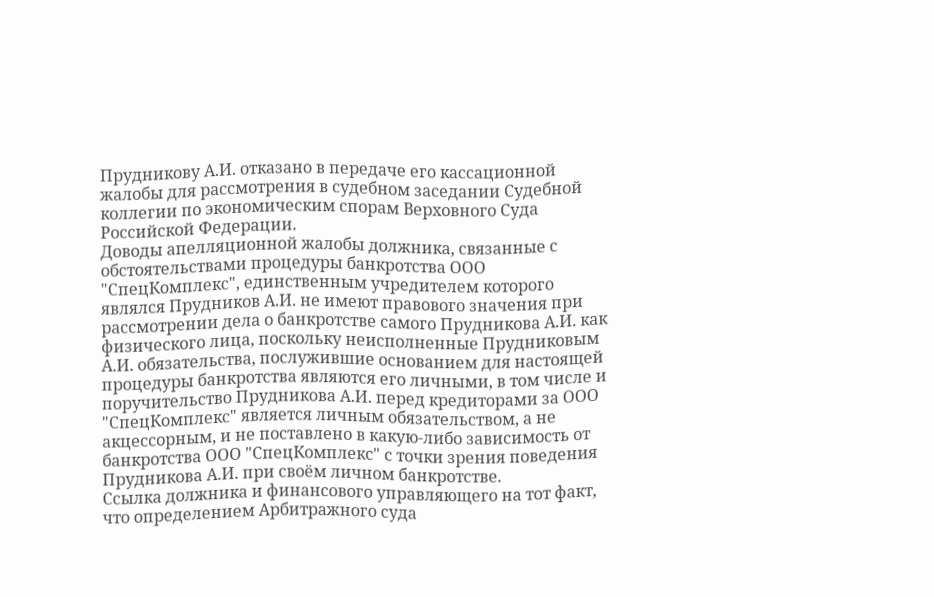Прудникову А.И. отказано в передаче его кассационной жалобы для рассмотрения в судебном заседании Судебной коллегии по экономическим спорам Верховного Суда Российской Федерации.
Доводы апелляционной жалобы должника, связанные с обстоятельствами процедуры банкротства ООО "СпецКомплекс", единственным учредителем которого являлся Прудников А.И. не имеют правового значения при рассмотрении дела о банкротстве самого Прудникова А.И. как физического лица, поскольку неисполненные Прудниковым А.И. обязательства, послужившие основанием для настоящей процедуры банкротства являются его личными, в том числе и поручительство Прудникова А.И. перед кредиторами за ООО "СпецКомплекс" является личным обязательством, а не акцессорным, и не поставлено в какую-либо зависимость от банкротства ООО "СпецКомплекс" с точки зрения поведения Прудникова А.И. при своём личном банкротстве.
Ссылка должника и финансового управляющего на тот факт, что определением Арбитражного суда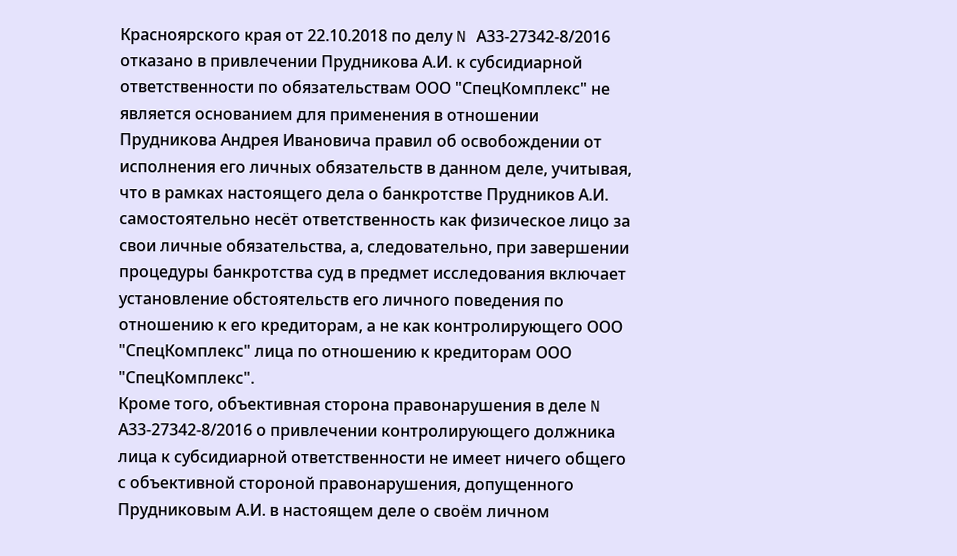Красноярского края от 22.10.2018 по делу N А33-27342-8/2016 отказано в привлечении Прудникова А.И. к субсидиарной ответственности по обязательствам ООО "СпецКомплекс" не является основанием для применения в отношении Прудникова Андрея Ивановича правил об освобождении от исполнения его личных обязательств в данном деле, учитывая, что в рамках настоящего дела о банкротстве Прудников А.И. самостоятельно несёт ответственность как физическое лицо за свои личные обязательства, а, следовательно, при завершении процедуры банкротства суд в предмет исследования включает установление обстоятельств его личного поведения по отношению к его кредиторам, а не как контролирующего ООО "СпецКомплекс" лица по отношению к кредиторам ООО "СпецКомплекс".
Кроме того, объективная сторона правонарушения в деле N А33-27342-8/2016 о привлечении контролирующего должника лица к субсидиарной ответственности не имеет ничего общего с объективной стороной правонарушения, допущенного Прудниковым А.И. в настоящем деле о своём личном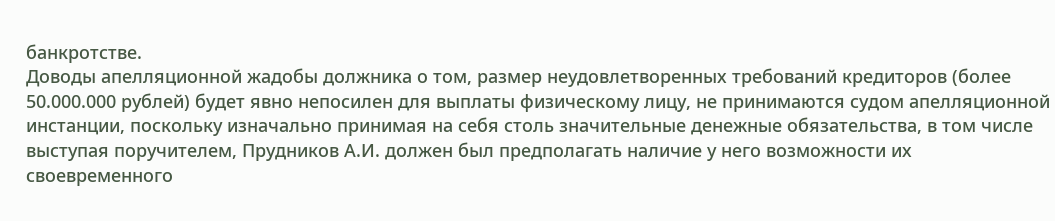банкротстве.
Доводы апелляционной жадобы должника о том, размер неудовлетворенных требований кредиторов (более 50.000.000 рублей) будет явно непосилен для выплаты физическому лицу, не принимаются судом апелляционной инстанции, поскольку изначально принимая на себя столь значительные денежные обязательства, в том числе выступая поручителем, Прудников А.И. должен был предполагать наличие у него возможности их своевременного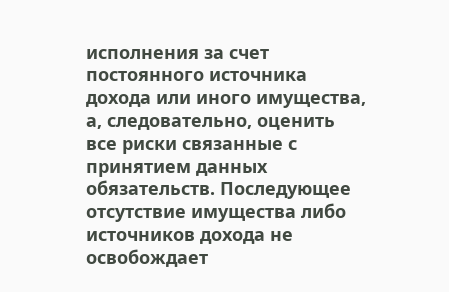исполнения за счет постоянного источника дохода или иного имущества, а, следовательно, оценить все риски связанные с принятием данных обязательств. Последующее отсутствие имущества либо источников дохода не освобождает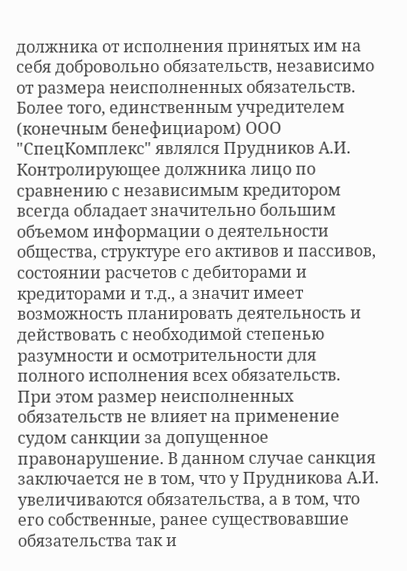должника от исполнения принятых им на себя добровольно обязательств, независимо от размера неисполненных обязательств. Более того, единственным учредителем (конечным бенефициаром) ООО "СпецКомплекс" являлся Прудников А.И. Контролирующее должника лицо по сравнению с независимым кредитором всегда обладает значительно большим объемом информации о деятельности общества, структуре его активов и пассивов, состоянии расчетов с дебиторами и кредиторами и т.д., а значит имеет возможность планировать деятельность и действовать с необходимой степенью разумности и осмотрительности для полного исполнения всех обязательств.
При этом размер неисполненных обязательств не влияет на применение судом санкции за допущенное правонарушение. В данном случае санкция заключается не в том, что у Прудникова А.И. увеличиваются обязательства, а в том, что его собственные, ранее существовавшие обязательства так и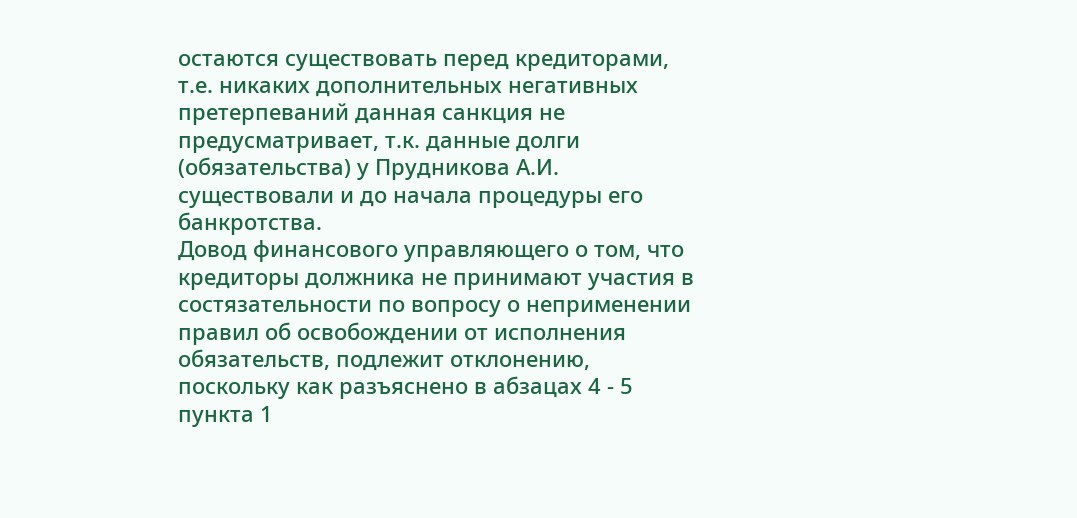остаются существовать перед кредиторами, т.е. никаких дополнительных негативных претерпеваний данная санкция не предусматривает, т.к. данные долги (обязательства) у Прудникова А.И. существовали и до начала процедуры его банкротства.
Довод финансового управляющего о том, что кредиторы должника не принимают участия в состязательности по вопросу о неприменении правил об освобождении от исполнения обязательств, подлежит отклонению, поскольку как разъяснено в абзацах 4 - 5 пункта 1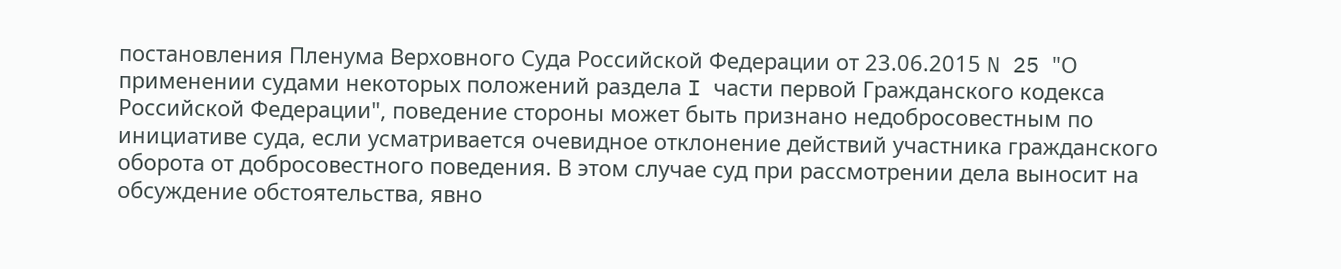постановления Пленума Верховного Суда Российской Федерации от 23.06.2015 N 25 "О применении судами некоторых положений раздела I части первой Гражданского кодекса Российской Федерации", поведение стороны может быть признано недобросовестным по инициативе суда, если усматривается очевидное отклонение действий участника гражданского оборота от добросовестного поведения. В этом случае суд при рассмотрении дела выносит на обсуждение обстоятельства, явно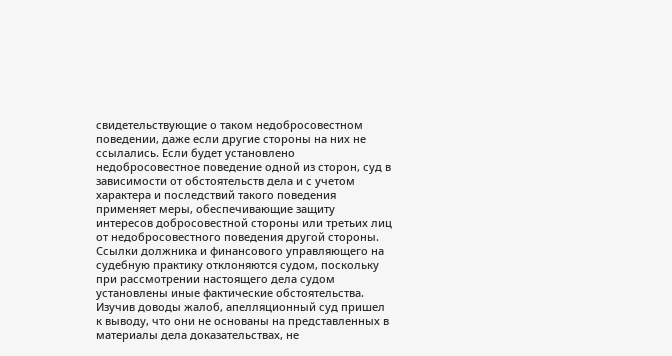свидетельствующие о таком недобросовестном поведении, даже если другие стороны на них не ссылались. Если будет установлено недобросовестное поведение одной из сторон, суд в зависимости от обстоятельств дела и с учетом характера и последствий такого поведения применяет меры, обеспечивающие защиту интересов добросовестной стороны или третьих лиц от недобросовестного поведения другой стороны.
Ссылки должника и финансового управляющего на судебную практику отклоняются судом, поскольку при рассмотрении настоящего дела судом установлены иные фактические обстоятельства.
Изучив доводы жалоб, апелляционный суд пришел к выводу, что они не основаны на представленных в материалы дела доказательствах, не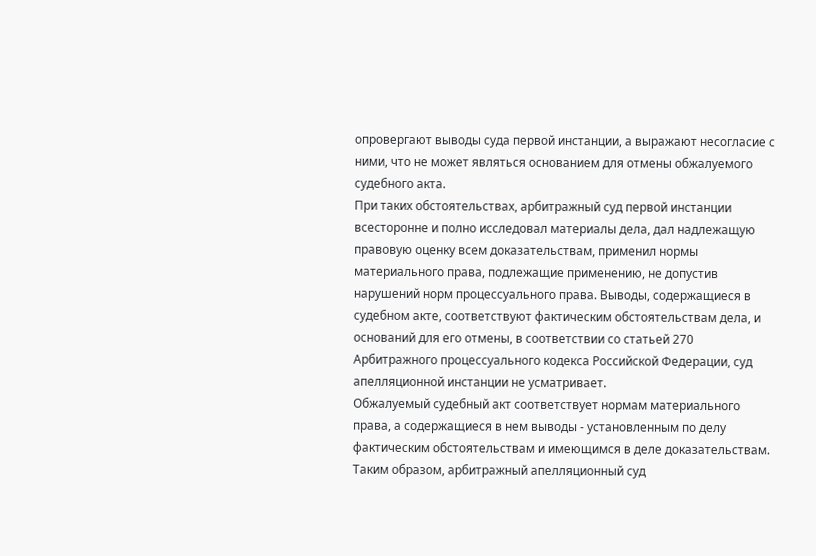опровергают выводы суда первой инстанции, а выражают несогласие с ними, что не может являться основанием для отмены обжалуемого судебного акта.
При таких обстоятельствах, арбитражный суд первой инстанции всесторонне и полно исследовал материалы дела, дал надлежащую правовую оценку всем доказательствам, применил нормы материального права, подлежащие применению, не допустив нарушений норм процессуального права. Выводы, содержащиеся в судебном акте, соответствуют фактическим обстоятельствам дела, и оснований для его отмены, в соответствии со статьей 270 Арбитражного процессуального кодекса Российской Федерации, суд апелляционной инстанции не усматривает.
Обжалуемый судебный акт соответствует нормам материального права, а содержащиеся в нем выводы - установленным по делу фактическим обстоятельствам и имеющимся в деле доказательствам.
Таким образом, арбитражный апелляционный суд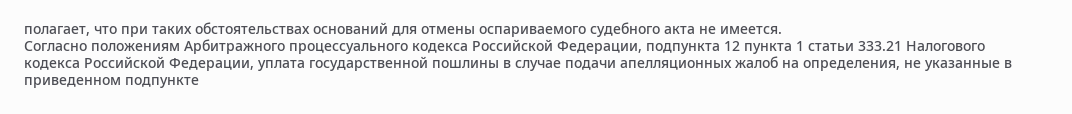полагает, что при таких обстоятельствах оснований для отмены оспариваемого судебного акта не имеется.
Согласно положениям Арбитражного процессуального кодекса Российской Федерации, подпункта 12 пункта 1 статьи 333.21 Налогового кодекса Российской Федерации, уплата государственной пошлины в случае подачи апелляционных жалоб на определения, не указанные в приведенном подпункте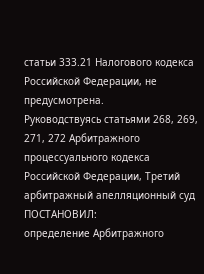статьи 333.21 Налогового кодекса Российской Федерации, не предусмотрена.
Руководствуясь статьями 268, 269, 271, 272 Арбитражного процессуального кодекса Российской Федерации, Третий арбитражный апелляционный суд
ПОСТАНОВИЛ:
определение Арбитражного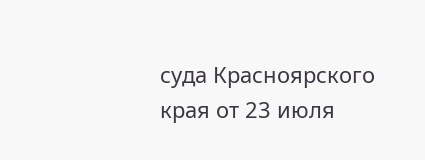суда Красноярского края от 23 июля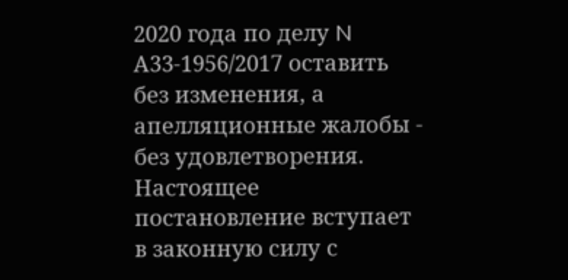2020 года по делу N А33-1956/2017 оставить без изменения, а апелляционные жалобы - без удовлетворения.
Настоящее постановление вступает в законную силу с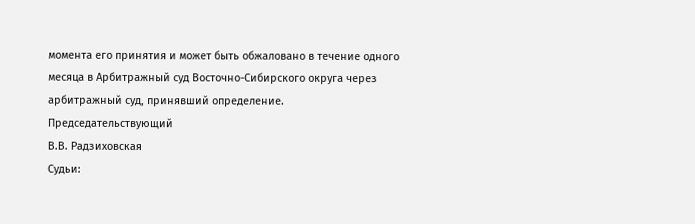момента его принятия и может быть обжаловано в течение одного месяца в Арбитражный суд Восточно-Сибирского округа через арбитражный суд, принявший определение.
Председательствующий
В.В. Радзиховская
Судьи: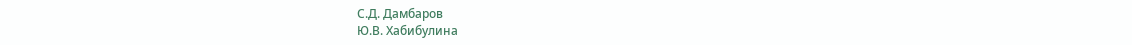С.Д. Дамбаров
Ю.В. Хабибулина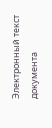Электронный текст документа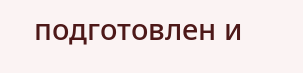подготовлен и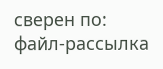сверен по:
файл-рассылка